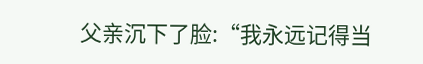父亲沉下了脸:“我永远记得当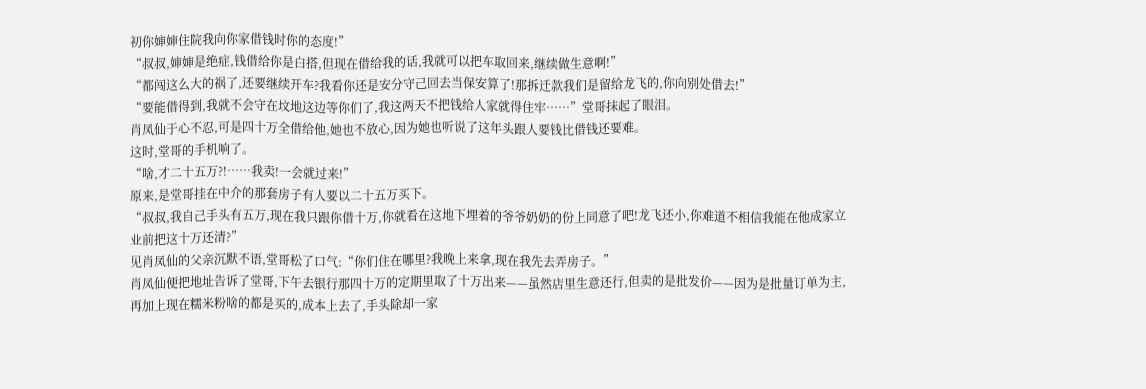初你婶婶住院我向你家借钱时你的态度!”
“叔叔,婶婶是绝症,钱借给你是白搭,但现在借给我的话,我就可以把车取回来,继续做生意啊!”
“都闯这么大的祸了,还要继续开车?我看你还是安分守己回去当保安算了!那拆迁款我们是留给龙飞的,你向别处借去!”
“要能借得到,我就不会守在坟地这边等你们了,我这两天不把钱给人家就得住牢……”堂哥抹起了眼泪。
肖凤仙于心不忍,可是四十万全借给他,她也不放心,因为她也听说了这年头跟人要钱比借钱还要难。
这时,堂哥的手机响了。
“啥,才二十五万?!……我卖!一会就过来!”
原来,是堂哥挂在中介的那套房子有人要以二十五万买下。
“叔叔,我自己手头有五万,现在我只跟你借十万,你就看在这地下埋着的爷爷奶奶的份上同意了吧!龙飞还小,你难道不相信我能在他成家立业前把这十万还清?”
见肖凤仙的父亲沉默不语,堂哥松了口气:“你们住在哪里?我晚上来拿,现在我先去弄房子。”
肖凤仙便把地址告诉了堂哥,下午去银行那四十万的定期里取了十万出来——虽然店里生意还行,但卖的是批发价——因为是批量订单为主,再加上现在糯米粉啥的都是买的,成本上去了,手头除却一家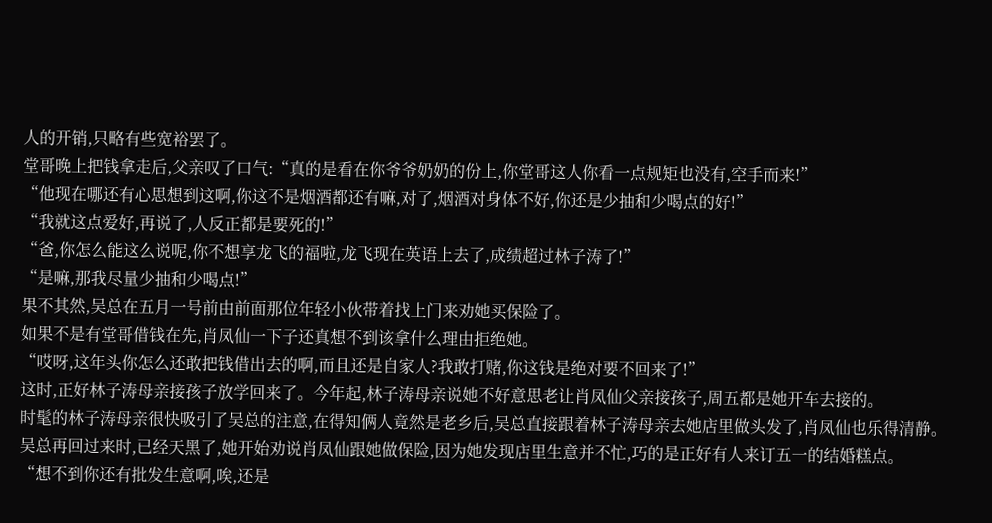人的开销,只略有些宽裕罢了。
堂哥晚上把钱拿走后,父亲叹了口气:“真的是看在你爷爷奶奶的份上,你堂哥这人你看一点规矩也没有,空手而来!”
“他现在哪还有心思想到这啊,你这不是烟酒都还有嘛,对了,烟酒对身体不好,你还是少抽和少喝点的好!”
“我就这点爱好,再说了,人反正都是要死的!”
“爸,你怎么能这么说呢,你不想享龙飞的福啦,龙飞现在英语上去了,成绩超过林子涛了!”
“是嘛,那我尽量少抽和少喝点!”
果不其然,吴总在五月一号前由前面那位年轻小伙带着找上门来劝她买保险了。
如果不是有堂哥借钱在先,肖凤仙一下子还真想不到该拿什么理由拒绝她。
“哎呀,这年头你怎么还敢把钱借出去的啊,而且还是自家人?我敢打赌,你这钱是绝对要不回来了!”
这时,正好林子涛母亲接孩子放学回来了。今年起,林子涛母亲说她不好意思老让肖凤仙父亲接孩子,周五都是她开车去接的。
时髦的林子涛母亲很快吸引了吴总的注意,在得知俩人竟然是老乡后,吴总直接跟着林子涛母亲去她店里做头发了,肖凤仙也乐得清静。
吴总再回过来时,已经天黑了,她开始劝说肖凤仙跟她做保险,因为她发现店里生意并不忙,巧的是正好有人来订五一的结婚糕点。
“想不到你还有批发生意啊,唉,还是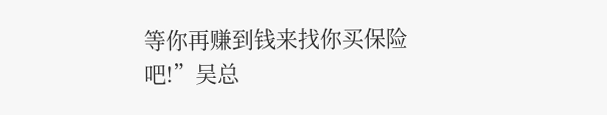等你再赚到钱来找你买保险吧!”吴总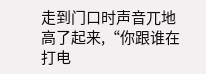走到门口时声音兀地高了起来,“你跟谁在打电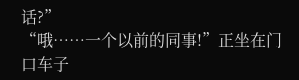话?”
“哦……一个以前的同事!”正坐在门口车子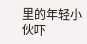里的年轻小伙吓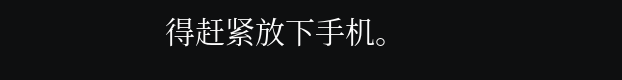得赶紧放下手机。